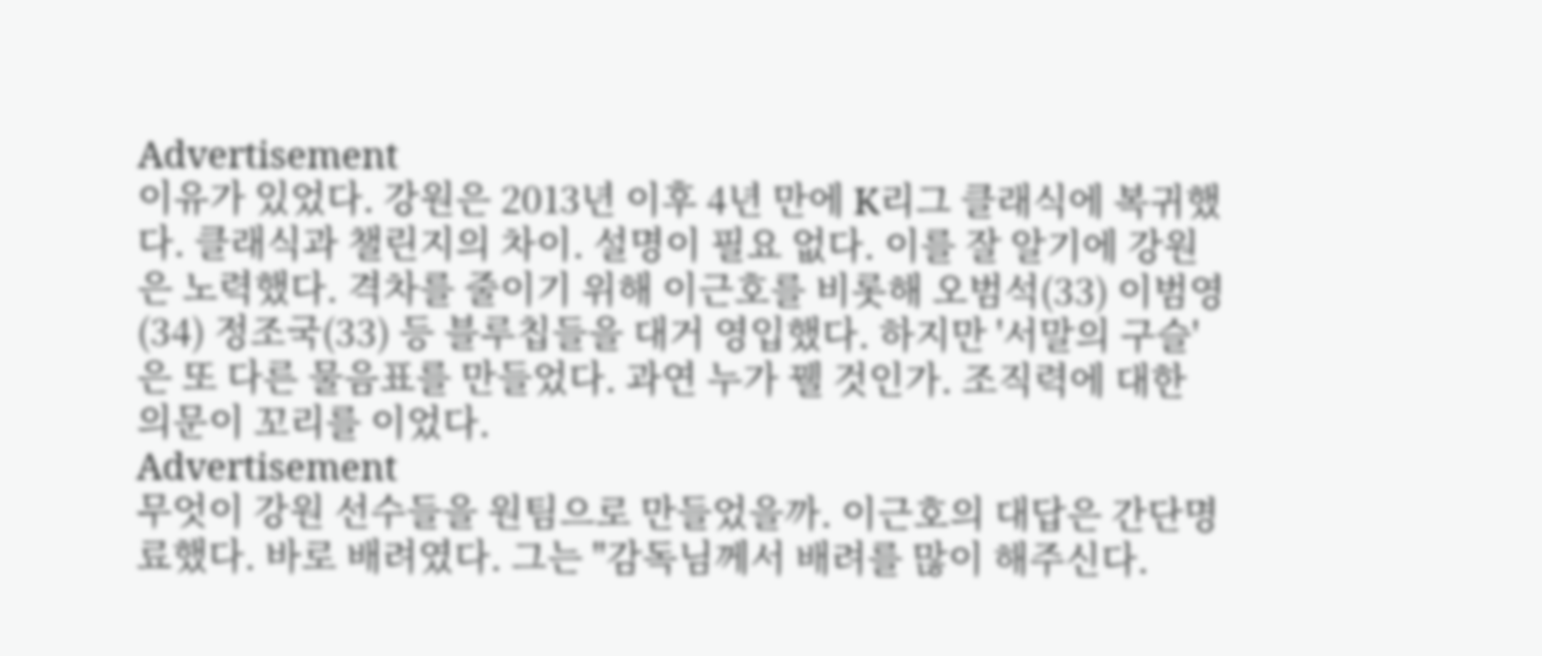Advertisement
이유가 있었다. 강원은 2013년 이후 4년 만에 K리그 클래식에 복귀했다. 클래식과 챌린지의 차이. 설명이 필요 없다. 이를 잘 알기에 강원은 노력했다. 격차를 줄이기 위해 이근호를 비롯해 오범석(33) 이범영(34) 정조국(33) 등 블루칩들을 대거 영입했다. 하지만 '서말의 구슬'은 또 다른 물음표를 만들었다. 과연 누가 꿸 것인가. 조직력에 대한 의문이 꼬리를 이었다.
Advertisement
무엇이 강원 선수들을 원팀으로 만들었을까. 이근호의 대답은 간단명료했다. 바로 배려였다. 그는 "감독님께서 배려를 많이 해주신다.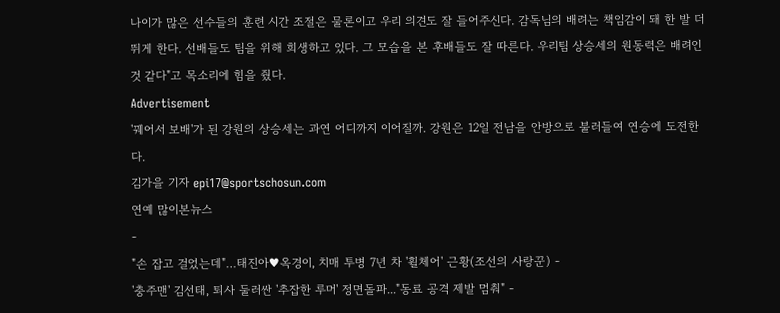나이가 많은 선수들의 훈련 시간 조절은 물론이고 우리 의견도 잘 들어주신다. 감독님의 배려는 책임감이 돼 한 발 더 뛰게 한다. 선배들도 팀을 위해 희생하고 있다. 그 모습을 본 후배들도 잘 따른다. 우리팀 상승세의 원동력은 배려인 것 같다"고 목소리에 힘을 줬다.
Advertisement
'꿰어서 보배'가 된 강원의 상승세는 과연 어디까지 이어질까. 강원은 12일 전남을 안방으로 불러들여 연승에 도전한다.
김가을 기자 epi17@sportschosun.com
연예 많이본뉴스
-
"손 잡고 걸었는데"…태진아♥옥경이, 치매 투병 7년 차 '휠체어' 근황(조선의 사랑꾼) -
'충주맨' 김선태, 퇴사 둘러싼 '추잡한 루머' 정면돌파..."동료 공격 제발 멈춰" -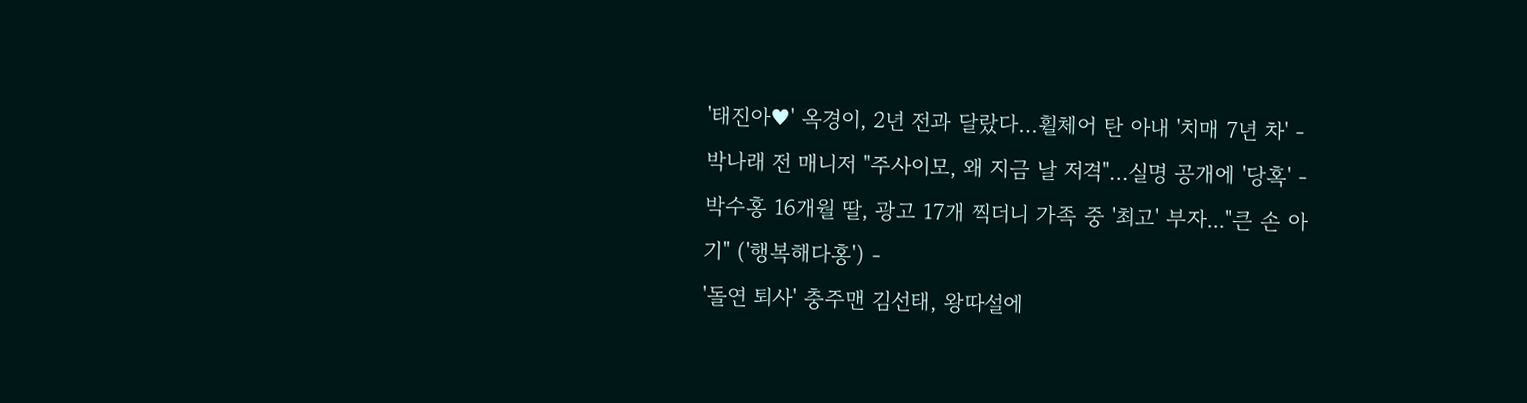'태진아♥' 옥경이, 2년 전과 달랐다…휠체어 탄 아내 '치매 7년 차' -
박나래 전 매니저 "주사이모, 왜 지금 날 저격"…실명 공개에 '당혹' -
박수홍 16개월 딸, 광고 17개 찍더니 가족 중 '최고' 부자..."큰 손 아기" ('행복해다홍') -
'돌연 퇴사' 충주맨 김선태, 왕따설에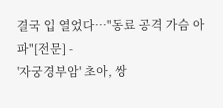결국 입 열었다…"동료 공격 가슴 아파"[전문] -
'자궁경부암' 초아, 쌍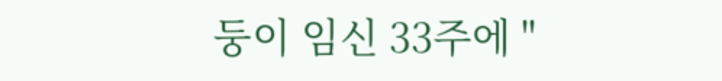둥이 임신 33주에 "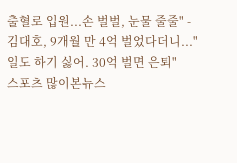출혈로 입원...손 벌벌, 눈물 줄줄" -
김대호, 9개월 만 4억 벌었다더니..."일도 하기 싫어. 30억 벌면 은퇴"
스포츠 많이본뉴스